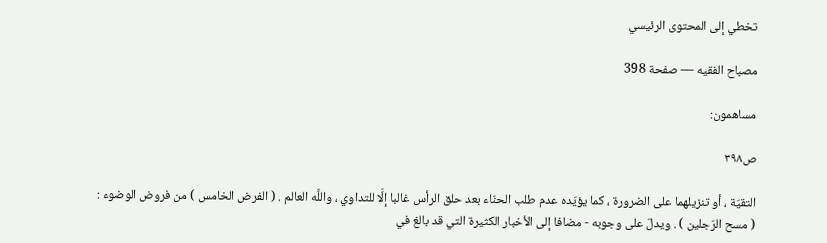تخطي إلى المحتوى الرئيسي

مصباح الفقيه — صفحة 398

مساهمون:

ص٣٩٨

التقيّة ، أو تنزيلهما على الضرورة ، كما يؤيّده عدم طلب الحنّاء بعد حلق الرأس غالبا إلَّا للتداوي ، واللَّه العالم . ( الفرض الخامس ) من فروض الوضوء : ( مسح الرّجلين ) . ويدلّ على وجوبه - مضافا إلى الأخبار الكثيرة التي قد بالغ في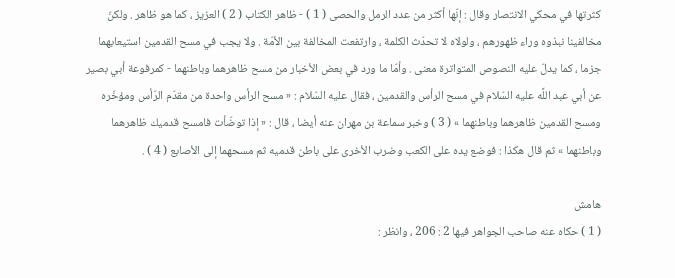كثرتها في محكي الانتصار وقال : إنّها أكثر من عدد الرمل والحصى ( 1 ) - ظاهر الكتاب ( 2 ) العزيز ، كما هو ظاهر . ولكنّ مخالفينا نبذوه وراء ظهورهم ، ولولاه لا تحدّث الكلمة ، وارتفعت المخالفة بين الأمّة . ولا يجب في مسح القدمين استيعابهما جزما ، كما يدلّ عليه النصوص المتواترة معنى . وأمّا ما ورد في بعض الأخبار من مسح ظاهرهما وباطنهما - كمرفوعة أبي بصير عن أبي عبد اللَّه عليه السّلام في مسح الرأس والقدمين ، فقال عليه السّلام : « مسح الرأس واحدة من مقدّم الرّأس ومؤخّره ومسح القدمين ظاهرهما وباطنهما » ( 3 ) وخبر سماعة بن مهران عنه أيضا ، قال : « إذا توضّأت فامسح قدميك ظاهرهما وباطنهما » ثم قال هكذا : فوضع يده على الكعب وضرب الأخرى على باطن قدميه ثم مسحهما إلى الأصابع ( 4 ) .

هامش
( 1 ) حكاه عنه صاحب الجواهر فيها 2 : 206 ، وانظر :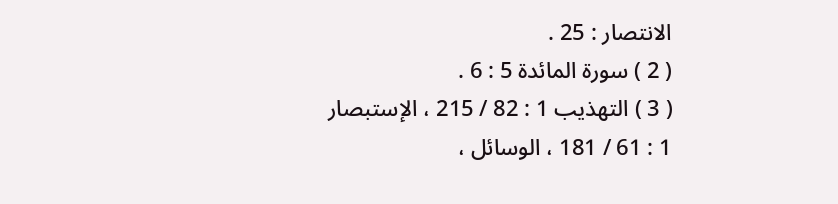الانتصار : 25 .
( 2 ) سورة المائدة 5 : 6 .
( 3 ) التهذيب 1 : 82 / 215 ، الإستبصار 1 : 61 / 181 ، الوسائل ،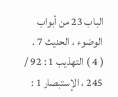الباب 23 من أبواب الوضوء ، الحديث 7 .
( 4 ) التهذيب 1 : 92 / 245 ، الإستبصار 1 :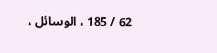62 / 185 ، الوسائل ،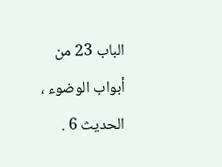الباب 23 من أبواب الوضوء ، الحديث 6 .